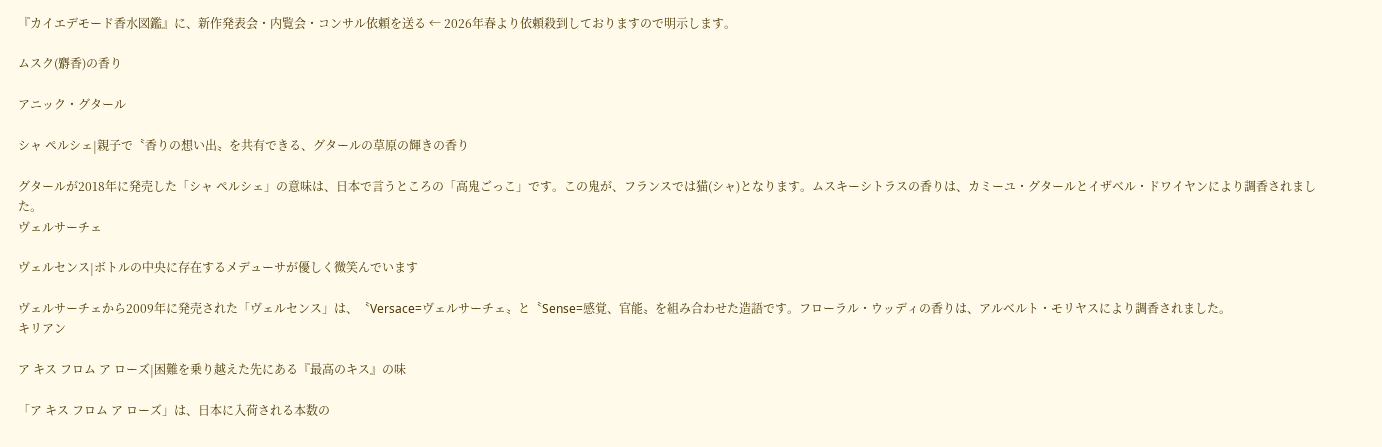『カイエデモード香水図鑑』に、新作発表会・内覧会・コンサル依頼を送る ← 2026年春より依頼殺到しておりますので明示します。

ムスク(麝香)の香り

アニック・グタール

シャ ペルシェ|親子で〝香りの想い出〟を共有できる、グタールの草原の輝きの香り

グタールが2018年に発売した「シャ ペルシェ」の意味は、日本で言うところの「高鬼ごっこ」です。この鬼が、フランスでは猫(シャ)となります。ムスキーシトラスの香りは、カミーユ・グタールとイザベル・ドワイヤンにより調香されました。
ヴェルサーチェ

ヴェルセンス|ボトルの中央に存在するメデューサが優しく微笑んでいます

ヴェルサーチェから2009年に発売された「ヴェルセンス」は、〝Versace=ヴェルサーチェ〟と〝Sense=感覚、官能〟を組み合わせた造語です。フローラル・ウッディの香りは、アルベルト・モリヤスにより調香されました。
キリアン

ア キス フロム ア ローズ|困難を乗り越えた先にある『最高のキス』の味

「ア キス フロム ア ローズ」は、日本に入荷される本数の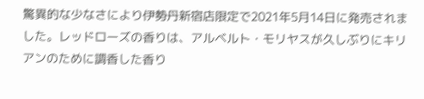驚異的な少なさにより伊勢丹新宿店限定で2021年5月14日に発売されました。レッドローズの香りは、アルベルト・モリヤスが久しぶりにキリアンのために調香した香り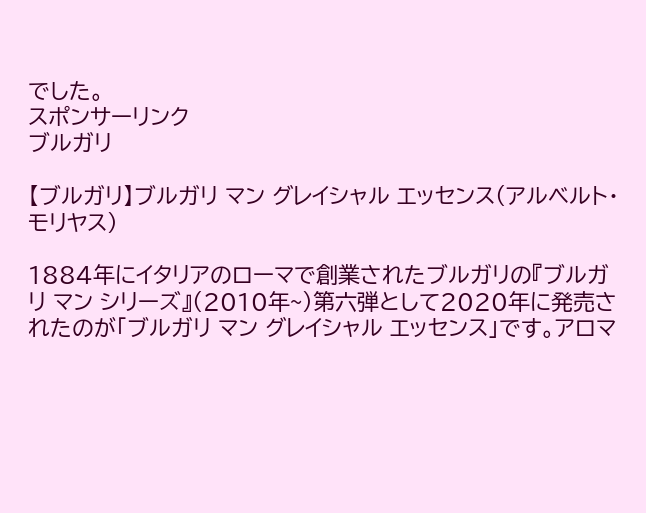でした。
スポンサーリンク
ブルガリ

【ブルガリ】ブルガリ マン グレイシャル エッセンス(アルベルト・モリヤス)

1884年にイタリアのローマで創業されたブルガリの『ブルガリ マン シリーズ』(2010年~)第六弾として2020年に発売されたのが「ブルガリ マン グレイシャル エッセンス」です。アロマ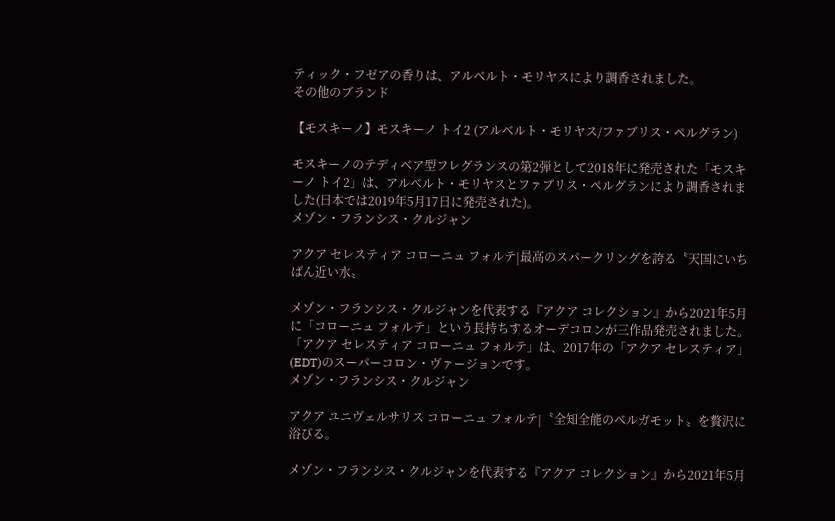ティック・フゼアの香りは、アルベルト・モリヤスにより調香されました。
その他のブランド

【モスキーノ】モスキーノ トイ2 (アルベルト・モリヤス/ファブリス・ペルグラン)

モスキーノのテディベア型フレグランスの第2弾として2018年に発売された「モスキーノ トイ2」は、アルベルト・モリヤスとファブリス・ペルグランにより調香されました(日本では2019年5月17日に発売された)。
メゾン・フランシス・クルジャン

アクア セレスティア コローニュ フォルテ|最高のスパークリングを誇る〝天国にいちばん近い水〟

メゾン・フランシス・クルジャンを代表する『アクア コレクション』から2021年5月に「コローニュ フォルテ」という長持ちするオーデコロンが三作品発売されました。「アクア セレスティア コローニュ フォルテ」は、2017年の「アクア セレスティア」(EDT)のスーパーコロン・ヴァージョンです。
メゾン・フランシス・クルジャン

アクア ユニヴェルサリス コローニュ フォルテ|〝全知全能のベルガモット〟を贅沢に浴びる。

メゾン・フランシス・クルジャンを代表する『アクア コレクション』から2021年5月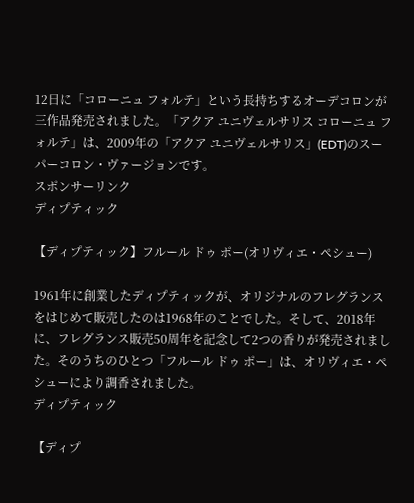12日に「コローニュ フォルテ」という長持ちするオーデコロンが三作品発売されました。「アクア ユニヴェルサリス コローニュ フォルテ」は、2009年の「アクア ユニヴェルサリス」(EDT)のスーパーコロン・ヴァージョンです。
スポンサーリンク
ディプティック

【ディプティック】フルール ドゥ ポー(オリヴィエ・ペシュー)

1961年に創業したディプティックが、オリジナルのフレグランスをはじめて販売したのは1968年のことでした。そして、2018年に、フレグランス販売50周年を記念して2つの香りが発売されました。そのうちのひとつ「フルール ドゥ ポー」は、オリヴィエ・ペシューにより調香されました。
ディプティック

【ディプ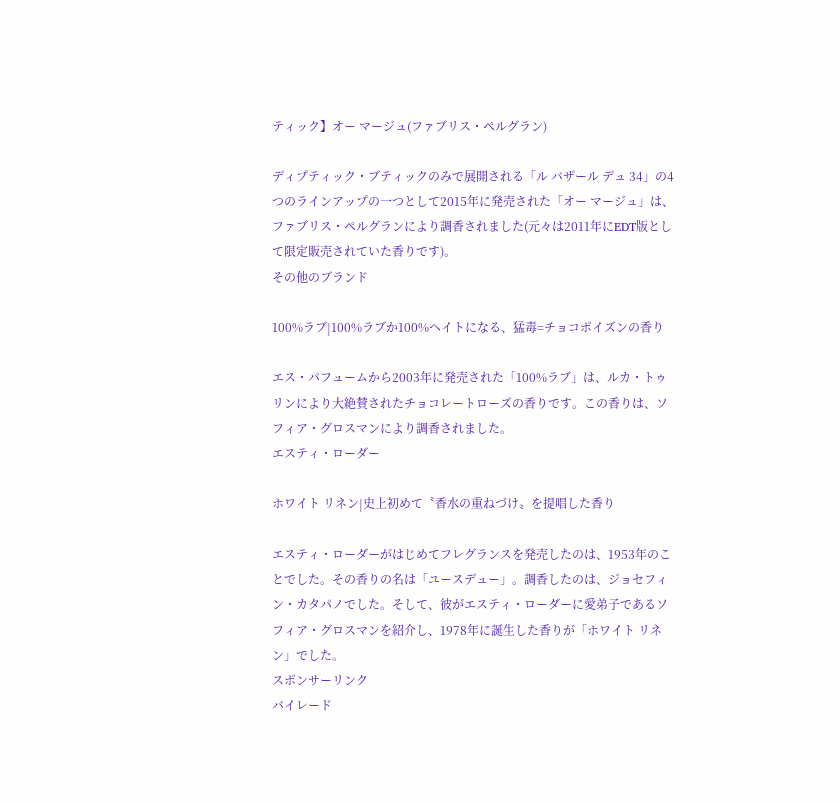ティック】オー マージュ(ファブリス・ペルグラン)

ディプティック・ブティックのみで展開される「ル バザール デュ 34」の4つのラインアップの一つとして2015年に発売された「オー マージュ」は、ファブリス・ペルグランにより調香されました(元々は2011年にEDT版として限定販売されていた香りです)。
その他のブランド

100%ラブ|100%ラブか100%ヘイトになる、猛毒=チョコポイズンの香り

エス・パフュームから2003年に発売された「100%ラブ」は、ルカ・トゥリンにより大絶賛されたチョコレートローズの香りです。この香りは、ソフィア・グロスマンにより調香されました。
エスティ・ローダー

ホワイト リネン|史上初めて〝香水の重ねづけ〟を提唱した香り

エスティ・ローダーがはじめてフレグランスを発売したのは、1953年のことでした。その香りの名は「ユースデュー」。調香したのは、ジョセフィン・カタパノでした。そして、彼がエスティ・ローダーに愛弟子であるソフィア・グロスマンを紹介し、1978年に誕生した香りが「ホワイト リネン」でした。
スポンサーリンク
バイレード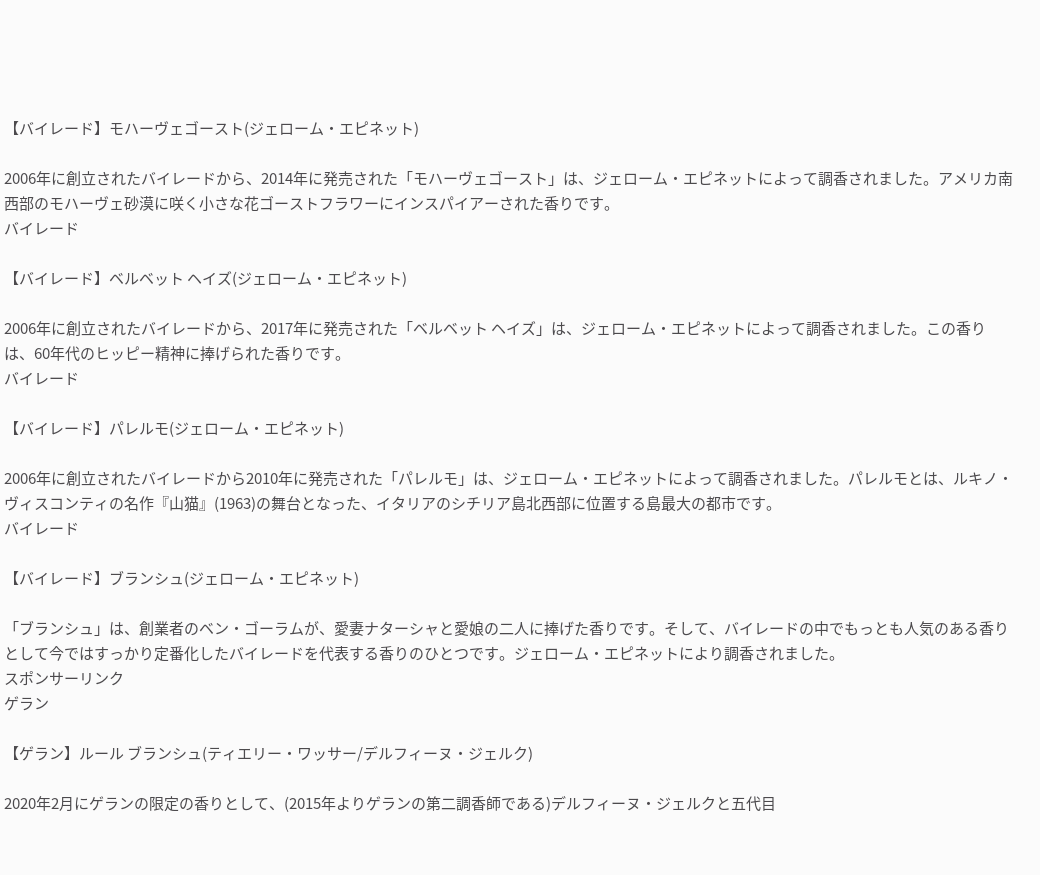【バイレード】モハーヴェゴースト(ジェローム・エピネット)

2006年に創立されたバイレードから、2014年に発売された「モハーヴェゴースト」は、ジェローム・エピネットによって調香されました。アメリカ南西部のモハーヴェ砂漠に咲く小さな花ゴーストフラワーにインスパイアーされた香りです。
バイレード

【バイレード】ベルベット ヘイズ(ジェローム・エピネット)

2006年に創立されたバイレードから、2017年に発売された「ベルベット ヘイズ」は、ジェローム・エピネットによって調香されました。この香りは、60年代のヒッピー精神に捧げられた香りです。
バイレード

【バイレード】パレルモ(ジェローム・エピネット)

2006年に創立されたバイレードから2010年に発売された「パレルモ」は、ジェローム・エピネットによって調香されました。パレルモとは、ルキノ・ヴィスコンティの名作『山猫』(1963)の舞台となった、イタリアのシチリア島北西部に位置する島最大の都市です。
バイレード

【バイレード】ブランシュ(ジェローム・エピネット)

「ブランシュ」は、創業者のベン・ゴーラムが、愛妻ナターシャと愛娘の二人に捧げた香りです。そして、バイレードの中でもっとも人気のある香りとして今ではすっかり定番化したバイレードを代表する香りのひとつです。ジェローム・エピネットにより調香されました。
スポンサーリンク
ゲラン

【ゲラン】ルール ブランシュ(ティエリー・ワッサー/デルフィーヌ・ジェルク)

2020年2月にゲランの限定の香りとして、(2015年よりゲランの第二調香師である)デルフィーヌ・ジェルクと五代目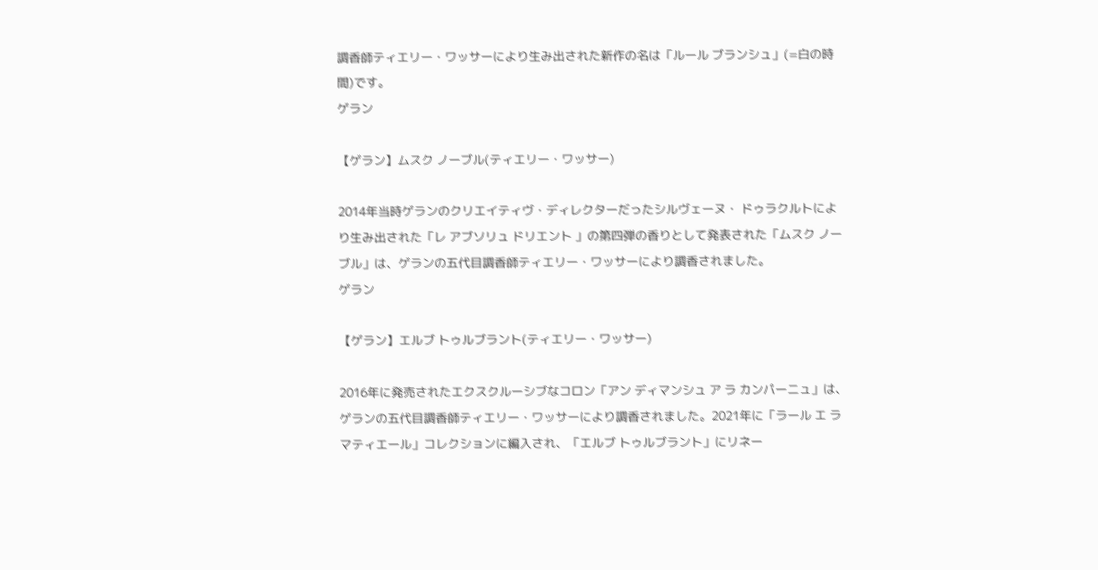調香師ティエリー・ワッサーにより生み出された新作の名は「ルール ブランシュ」(=白の時間)です。
ゲラン

【ゲラン】ムスク ノーブル(ティエリー・ワッサー)

2014年当時ゲランのクリエイティヴ・ディレクターだったシルヴェーヌ・ ドゥラクルトにより生み出された「レ アブソリュ ドリエント 」の第四弾の香りとして発表された「ムスク ノーブル」は、ゲランの五代目調香師ティエリー・ワッサーにより調香されました。
ゲラン

【ゲラン】エルブ トゥルブラント(ティエリー・ワッサー)

2016年に発売されたエクスクルーシブなコロン「アン ディマンシュ ア ラ カンパーニュ」は、ゲランの五代目調香師ティエリー・ワッサーにより調香されました。2021年に「ラール エ ラ マティエール」コレクションに編入され、「エルブ トゥルブラント」にリネー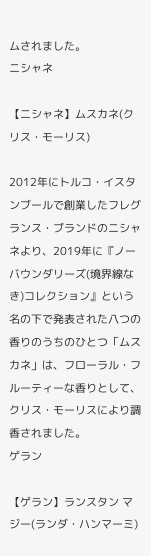ムされました。
ニシャネ

【ニシャネ】ムスカネ(クリス・モーリス)

2012年にトルコ・イスタンブールで創業したフレグランス・ブランドのニシャネより、2019年に『ノーバウンダリーズ(境界線なき)コレクション』という名の下で発表された八つの香りのうちのひとつ「ムスカネ」は、フローラル・フルーティーな香りとして、クリス・モーリスにより調香されました。
ゲラン

【ゲラン】ランスタン マジー(ランダ・ハンマーミ)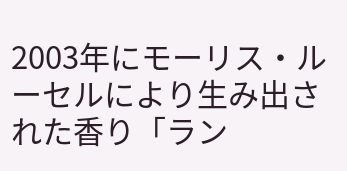2003年にモーリス・ルーセルにより生み出された香り「ラン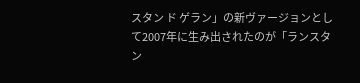スタン ド ゲラン」の新ヴァージョンとして2007年に生み出されたのが「ランスタン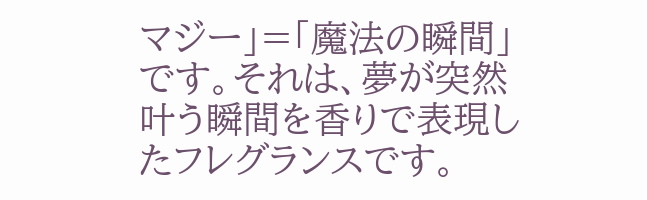マジー」=「魔法の瞬間」です。それは、夢が突然叶う瞬間を香りで表現したフレグランスです。